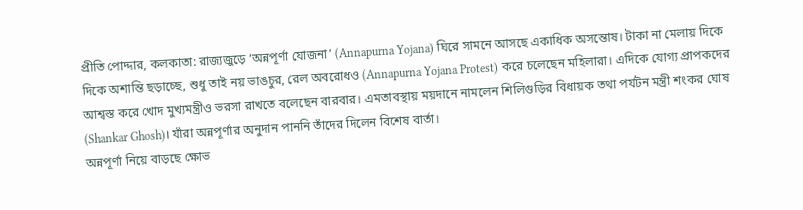প্রীতি পোদ্দার, কলকাতা: রাজ্যজুড়ে ‘অন্নপূর্ণা যোজনা’ (Annapurna Yojana) ঘিরে সামনে আসছে একাধিক অসন্তোষ। টাকা না মেলায় দিকে দিকে অশান্তি ছড়াচ্ছে, শুধু তাই নয় ভাঙচুর, রেল অবরোধও (Annapurna Yojana Protest) করে চলেছেন মহিলারা। এদিকে যোগ্য প্রাপকদের আশ্বস্ত করে খোদ মুখ্যমন্ত্রীও ভরসা রাখতে বলেছেন বারবার। এমতাবস্থায় ময়দানে নামলেন শিলিগুড়ির বিধায়ক তথা পর্যটন মন্ত্রী শংকর ঘোষ (Shankar Ghosh)। যাঁরা অন্নপূর্ণার অনুদান পাননি তাঁদের দিলেন বিশেষ বার্তা।
অন্নপূর্ণা নিয়ে বাড়ছে ক্ষোভ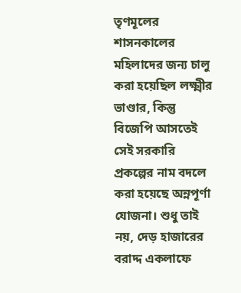তৃণমূলের শাসনকালের মহিলাদের জন্য চালু করা হয়েছিল লক্ষ্মীর ভাণ্ডার, কিন্তু বিজেপি আসতেই সেই সরকারি প্রকল্পের নাম বদলে করা হয়েছে অন্নপূর্ণা যোজনা। শুধু তাই নয়, দেড় হাজারের বরাদ্দ একলাফে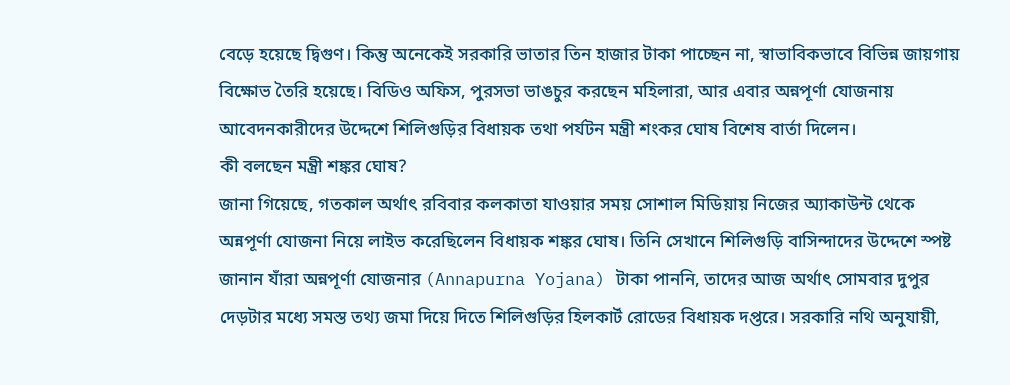বেড়ে হয়েছে দ্বিগুণ। কিন্তু অনেকেই সরকারি ভাতার তিন হাজার টাকা পাচ্ছেন না, স্বাভাবিকভাবে বিভিন্ন জায়গায় বিক্ষোভ তৈরি হয়েছে। বিডিও অফিস, পুরসভা ভাঙচুর করছেন মহিলারা, আর এবার অন্নপূর্ণা যোজনায় আবেদনকারীদের উদ্দেশে শিলিগুড়ির বিধায়ক তথা পর্যটন মন্ত্রী শংকর ঘোষ বিশেষ বার্তা দিলেন।
কী বলছেন মন্ত্রী শঙ্কর ঘোষ?
জানা গিয়েছে, গতকাল অর্থাৎ রবিবার কলকাতা যাওয়ার সময় সোশাল মিডিয়ায় নিজের অ্যাকাউন্ট থেকে অন্নপূর্ণা যোজনা নিয়ে লাইভ করেছিলেন বিধায়ক শঙ্কর ঘোষ। তিনি সেখানে শিলিগুড়ি বাসিন্দাদের উদ্দেশে স্পষ্ট জানান যাঁরা অন্নপূর্ণা যোজনার (Annapurna Yojana) টাকা পাননি, তাদের আজ অর্থাৎ সোমবার দুপুর দেড়টার মধ্যে সমস্ত তথ্য জমা দিয়ে দিতে শিলিগুড়ির হিলকার্ট রোডের বিধায়ক দপ্তরে। সরকারি নথি অনুযায়ী,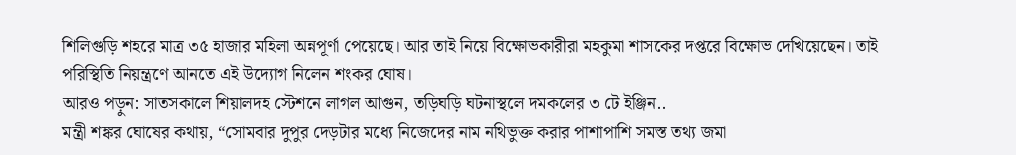শিলিগুড়ি শহরে মাত্র ৩৫ হাজার মহিলা অন্নপূর্ণা পেয়েছে। আর তাই নিয়ে বিক্ষোভকারীরা মহকুমা শাসকের দপ্তরে বিক্ষোভ দেখিয়েছেন। তাই পরিস্থিতি নিয়ন্ত্রণে আনতে এই উদ্যোগ নিলেন শংকর ঘোষ।
আরও পড়ুন: সাতসকালে শিয়ালদহ স্টেশনে লাগল আগুন, তড়িঘড়ি ঘটনাস্থলে দমকলের ৩ টে ইঞ্জিন..
মন্ত্রী শঙ্কর ঘোষের কথায়, “সোমবার দুপুর দেড়টার মধ্যে নিজেদের নাম নথিভুক্ত করার পাশাপাশি সমস্ত তথ্য জমা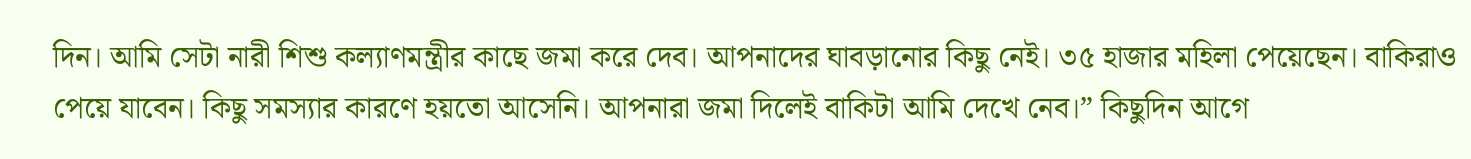দিন। আমি সেটা নারী শিশু কল্যাণমন্ত্রীর কাছে জমা করে দেব। আপনাদের ঘাবড়ানোর কিছু নেই। ৩৫ হাজার মহিলা পেয়েছেন। বাকিরাও পেয়ে যাবেন। কিছু সমস্যার কারণে হয়তো আসেনি। আপনারা জমা দিলেই বাকিটা আমি দেখে নেব।” কিছুদিন আগে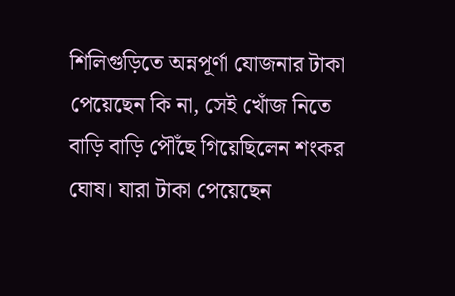শিলিগুড়িতে অন্নপূর্ণা যোজনার টাকা পেয়েছেন কি না, সেই খোঁজ নিতে বাড়ি বাড়ি পৌঁছে গিয়েছিলেন শংকর ঘোষ। যারা টাকা পেয়েছেন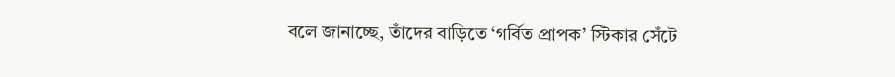বলে জানাচ্ছে, তাঁদের বাড়িতে ‘গর্বিত প্রাপক’ স্টিকার সেঁটে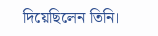দিয়েছিলেন তিনি।